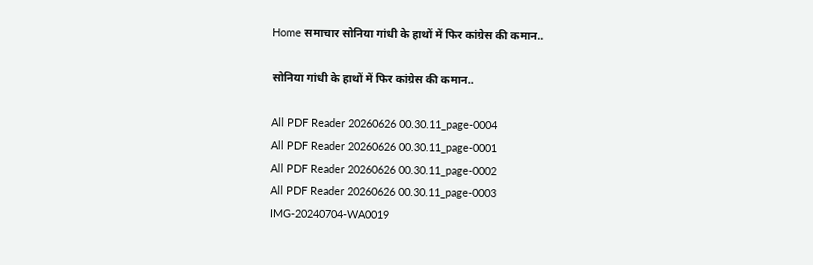Home समाचार सोनिया गांधी के हाथों में फिर कांग्रेस की कमान..

सोनिया गांधी के हाथों में फिर कांग्रेस की कमान..

All PDF Reader 20260626 00.30.11_page-0004
All PDF Reader 20260626 00.30.11_page-0001
All PDF Reader 20260626 00.30.11_page-0002
All PDF Reader 20260626 00.30.11_page-0003
IMG-20240704-WA0019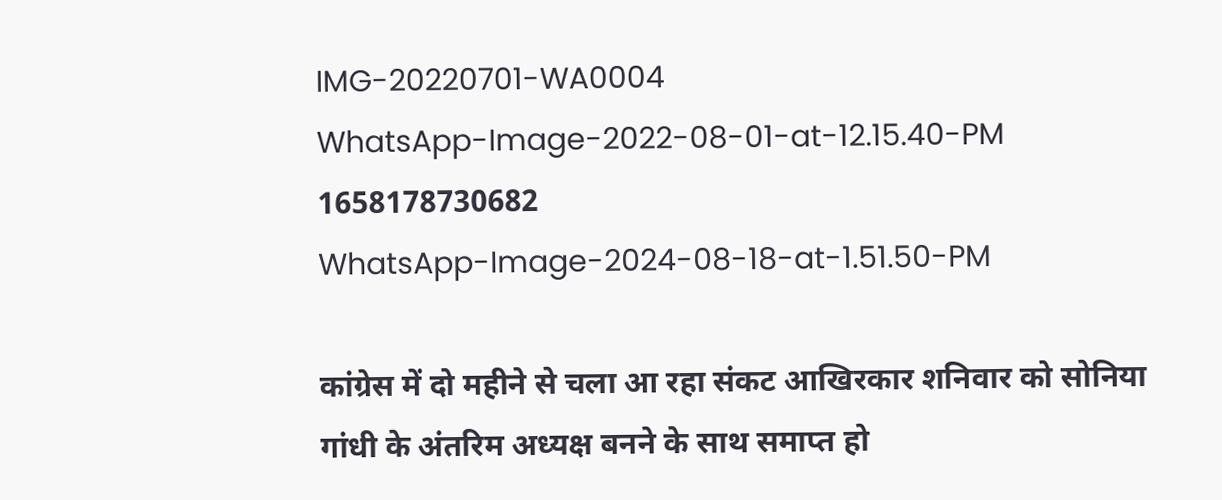IMG-20220701-WA0004
WhatsApp-Image-2022-08-01-at-12.15.40-PM
1658178730682
WhatsApp-Image-2024-08-18-at-1.51.50-PM

कांग्रेस में दो महीने से चला आ रहा संकट आखिरकार शनिवार को सोनिया गांधी के अंतरिम अध्यक्ष बनने के साथ समाप्त हो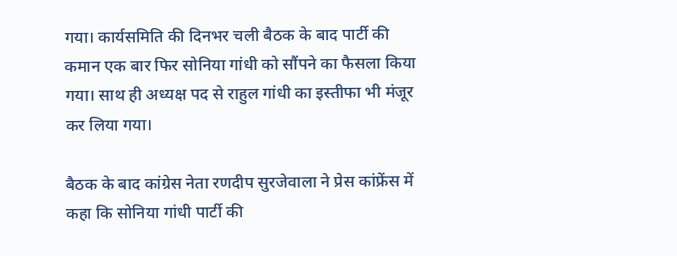गया। कार्यसमिति की दिनभर चली बैठक के बाद पार्टी की कमान एक बार फिर सोनिया गांधी को सौंपने का फैसला किया गया। साथ ही अध्यक्ष पद से राहुल गांधी का इस्तीफा भी मंजूर कर लिया गया।

बैठक के बाद कांग्रेस नेता रणदीप सुरजेवाला ने प्रेस कांफ्रेंस में कहा कि सोनिया गांधी पार्टी की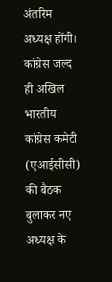अंतरिम अध्यक्ष होंगी। कांग्रेस जल्द ही अखिल भारतीय कांग्रेस कमेटी (एआईसीसी) की बैठक बुलाकर नए अध्यक्ष के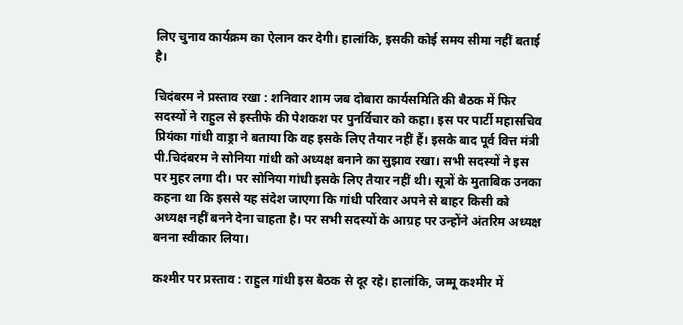लिए चुनाव कार्यक्रम का ऐलान कर देगी। हालांकि, इसकी कोई समय सीमा नहीं बताई है।

चिदंबरम ने प्रस्ताव रखा : शनिवार शाम जब दोबारा कार्यसमिति की बैठक में फिर सदस्यों ने राहुल से इस्तीफे की पेशकश पर पुनर्विचार को कहा। इस पर पार्टी महासचिव प्रियंका गांधी वाड्रा ने बताया कि वह इसके लिए तैयार नहीं हैं। इसके बाद पूर्व वित्त मंत्री पी.चिदंबरम ने सोनिया गांधी को अध्यक्ष बनाने का सुझाव रखा। सभी सदस्यों ने इस पर मुहर लगा दी। पर सोनिया गांधी इसके लिए तैयार नहीं थी। सूत्रों के मुताबिक उनका कहना था कि इससे यह संदेश जाएगा कि गांधी परिवार अपने से बाहर किसी को अध्यक्ष नहीं बनने देना चाहता है। पर सभी सदस्यों के आग्रह पर उन्होंने अंतरिम अध्यक्ष बनना स्वीकार लिया।

कश्मीर पर प्रस्ताव : राहुल गांधी इस बैठक से दूर रहे। हालांकि, जम्मू कश्मीर में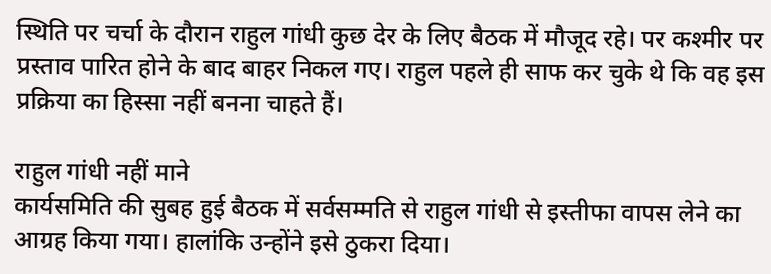स्थिति पर चर्चा के दौरान राहुल गांधी कुछ देर के लिए बैठक में मौजूद रहे। पर कश्मीर पर प्रस्ताव पारित होने के बाद बाहर निकल गए। राहुल पहले ही साफ कर चुके थे कि वह इस प्रक्रिया का हिस्सा नहीं बनना चाहते हैं।

राहुल गांधी नहीं माने
कार्यसमिति की सुबह हुई बैठक में सर्वसम्मति से राहुल गांधी से इस्तीफा वापस लेने का आग्रह किया गया। हालांकि उन्होंने इसे ठुकरा दिया।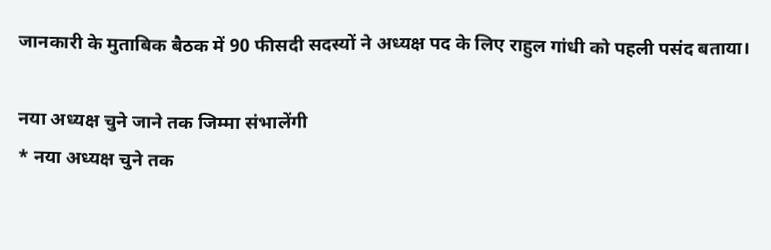जानकारी के मुताबिक बैठक में 90 फीसदी सदस्यों ने अध्यक्ष पद के लिए राहुल गांधी को पहली पसंद बताया।

नया अध्यक्ष चुने जाने तक जिम्मा संभालेंगी
* नया अध्यक्ष चुने तक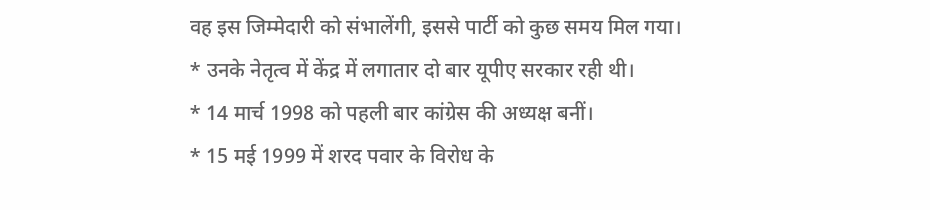वह इस जिम्मेदारी को संभालेंगी, इससे पार्टी को कुछ समय मिल गया।
* उनके नेतृत्व में केंद्र में लगातार दो बार यूपीए सरकार रही थी।
* 14 मार्च 1998 को पहली बार कांग्रेस की अध्यक्ष बनीं।
* 15 मई 1999 में शरद पवार के विरोध के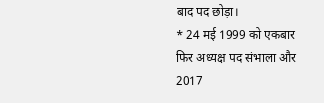बाद पद छोड़ा।
* 24 मई 1999 को एकबार फिर अध्यक्ष पद संभाला और 2017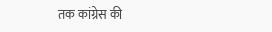तक कांग्रेस की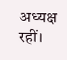अध्यक्ष रहीं।